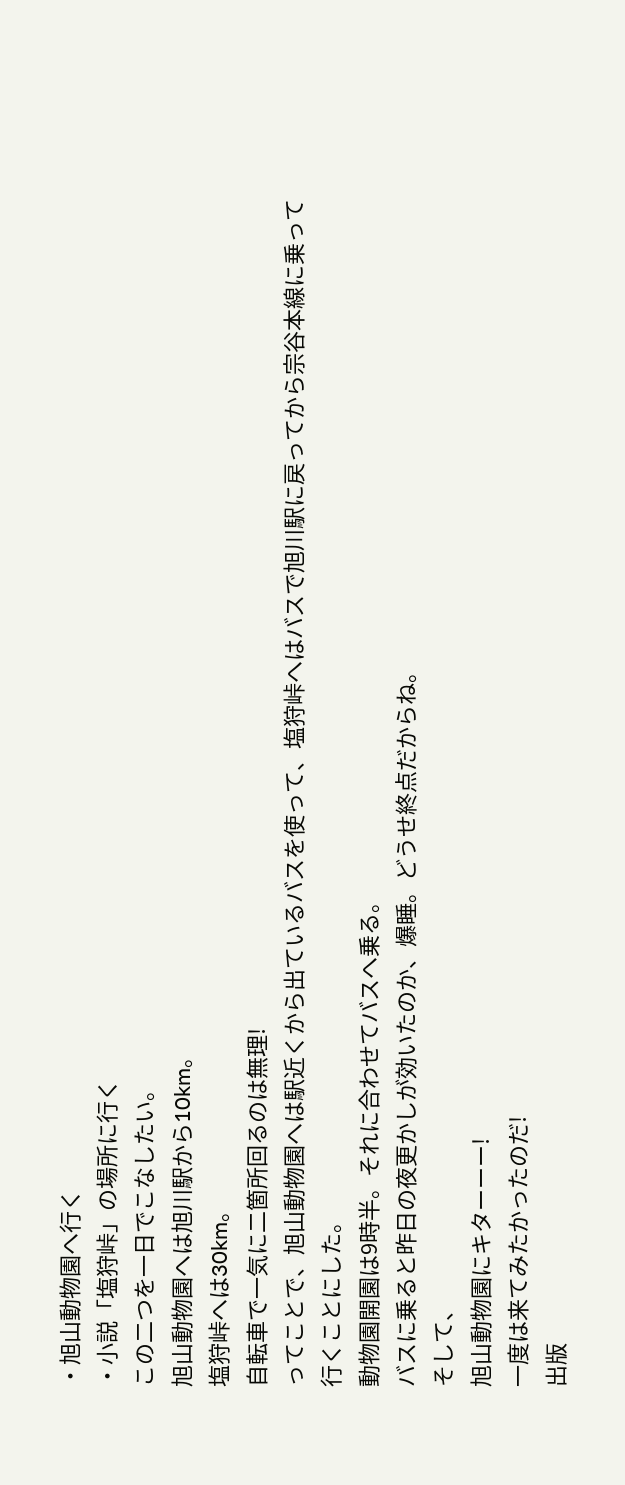・旭山動物園へ行く
・小説「塩狩峠」の場所に行く
この二つを一日でこなしたい。
旭山動物園へは旭川駅から10km。
塩狩峠へは30km。
自転車で一気に二箇所回るのは無理!
ってことで、旭山動物園へは駅近くから出ているバスを使って、塩狩峠へはバスで旭川駅に戻ってから宗谷本線に乗って行くことにした。
動物園開園は9時半。それに合わせてバスへ乗る。
バスに乗ると昨日の夜更かしが効いたのか、爆睡。どうせ終点だからね。
そして、
旭山動物園にキターーー!
一度は来てみたかったのだ!
出版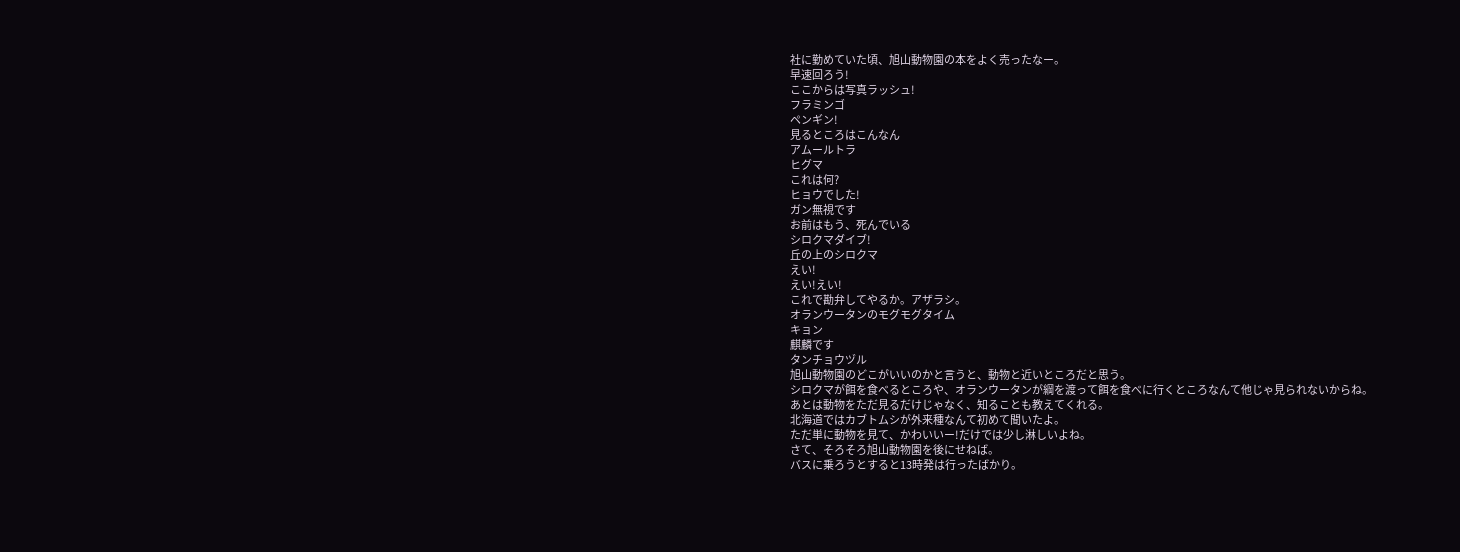社に勤めていた頃、旭山動物園の本をよく売ったなー。
早速回ろう!
ここからは写真ラッシュ!
フラミンゴ
ペンギン!
見るところはこんなん
アムールトラ
ヒグマ
これは何?
ヒョウでした!
ガン無視です
お前はもう、死んでいる
シロクマダイブ!
丘の上のシロクマ
えい!
えい!えい!
これで勘弁してやるか。アザラシ。
オランウータンのモグモグタイム
キョン
麒麟です
タンチョウヅル
旭山動物園のどこがいいのかと言うと、動物と近いところだと思う。
シロクマが餌を食べるところや、オランウータンが綱を渡って餌を食べに行くところなんて他じゃ見られないからね。
あとは動物をただ見るだけじゃなく、知ることも教えてくれる。
北海道ではカブトムシが外来種なんて初めて聞いたよ。
ただ単に動物を見て、かわいいー!だけでは少し淋しいよね。
さて、そろそろ旭山動物園を後にせねば。
バスに乗ろうとすると13時発は行ったばかり。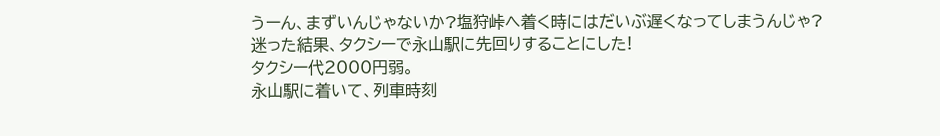うーん、まずいんじゃないか?塩狩峠へ着く時にはだいぶ遅くなってしまうんじゃ?
迷った結果、タクシーで永山駅に先回りすることにした!
タクシー代2000円弱。
永山駅に着いて、列車時刻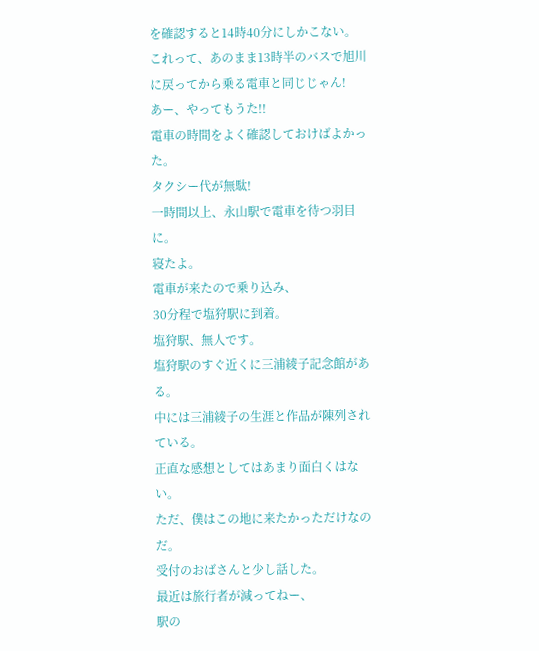を確認すると14時40分にしかこない。
これって、あのまま13時半のバスで旭川に戻ってから乗る電車と同じじゃん!
あー、やってもうた!!
電車の時間をよく確認しておけばよかった。
タクシー代が無駄!
一時間以上、永山駅で電車を待つ羽目に。
寝たよ。
電車が来たので乗り込み、
30分程で塩狩駅に到着。
塩狩駅、無人です。
塩狩駅のすぐ近くに三浦綾子記念館がある。
中には三浦綾子の生涯と作品が陳列されている。
正直な感想としてはあまり面白くはない。
ただ、僕はこの地に来たかっただけなのだ。
受付のおばさんと少し話した。
最近は旅行者が減ってねー、
駅の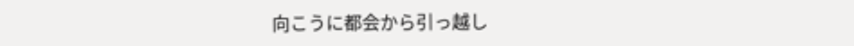向こうに都会から引っ越し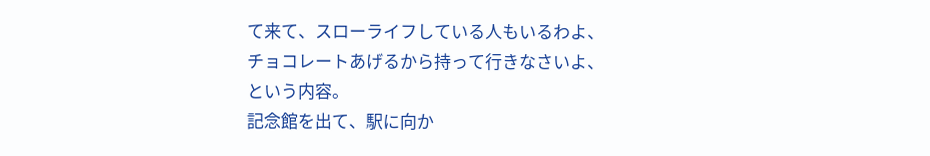て来て、スローライフしている人もいるわよ、
チョコレートあげるから持って行きなさいよ、
という内容。
記念館を出て、駅に向か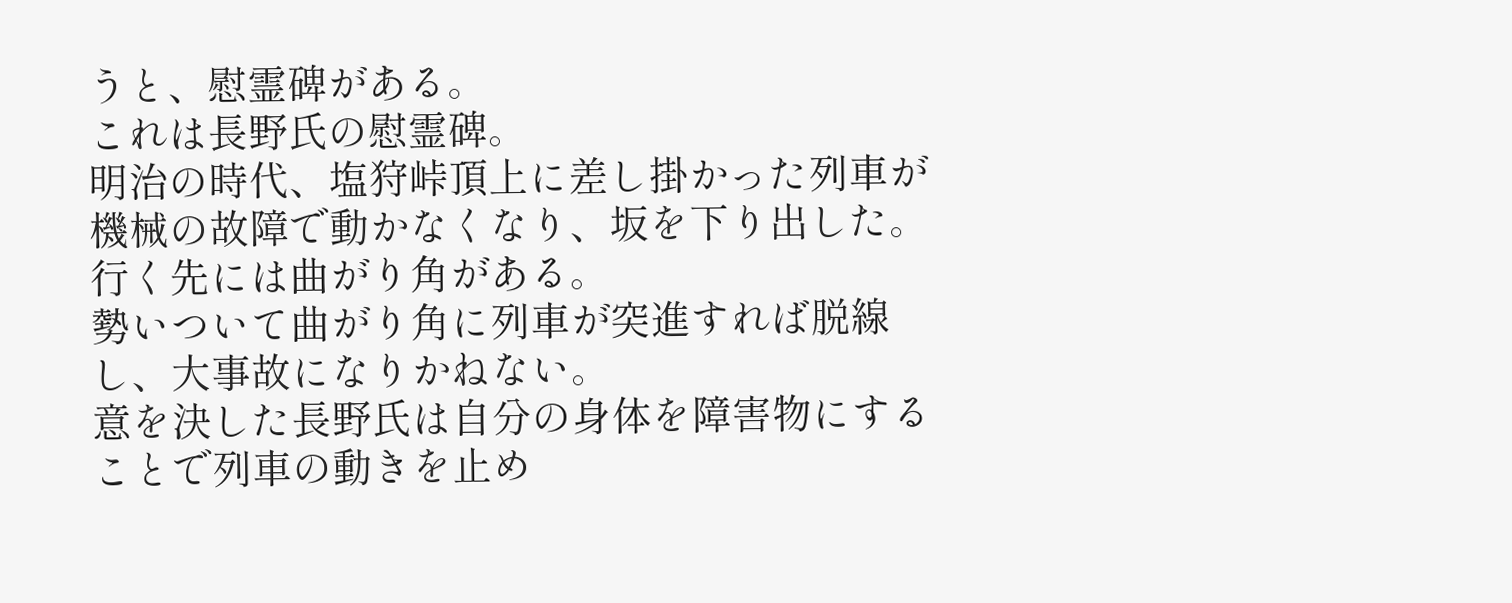うと、慰霊碑がある。
これは長野氏の慰霊碑。
明治の時代、塩狩峠頂上に差し掛かった列車が機械の故障で動かなくなり、坂を下り出した。
行く先には曲がり角がある。
勢いついて曲がり角に列車が突進すれば脱線し、大事故になりかねない。
意を決した長野氏は自分の身体を障害物にすることで列車の動きを止め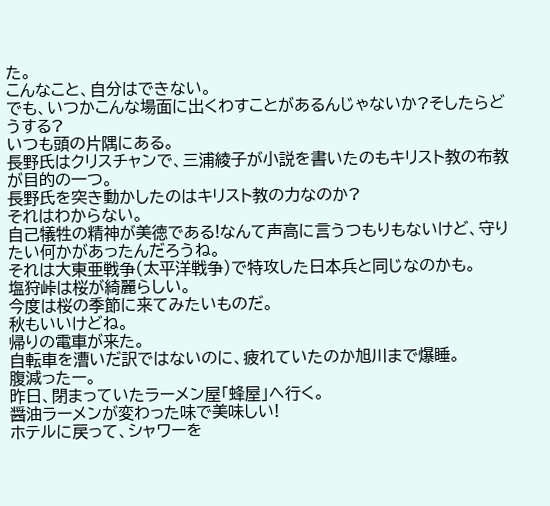た。
こんなこと、自分はできない。
でも、いつかこんな場面に出くわすことがあるんじゃないか?そしたらどうする?
いつも頭の片隅にある。
長野氏はクリスチャンで、三浦綾子が小説を書いたのもキリスト教の布教が目的の一つ。
長野氏を突き動かしたのはキリスト教の力なのか?
それはわからない。
自己犠牲の精神が美徳である!なんて声高に言うつもりもないけど、守りたい何かがあったんだろうね。
それは大東亜戦争(太平洋戦争)で特攻した日本兵と同じなのかも。
塩狩峠は桜が綺麗らしい。
今度は桜の季節に来てみたいものだ。
秋もいいけどね。
帰りの電車が来た。
自転車を漕いだ訳ではないのに、疲れていたのか旭川まで爆睡。
腹減ったー。
昨日、閉まっていたラーメン屋「蜂屋」へ行く。
醤油ラーメンが変わった味で美味しい!
ホテルに戻って、シャワーを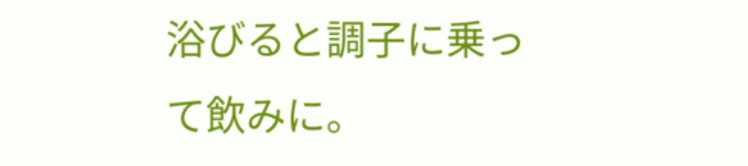浴びると調子に乗って飲みに。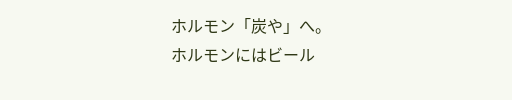ホルモン「炭や」へ。
ホルモンにはビール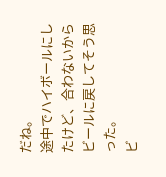だね。
途中でハイボールにしたけど、合わないからビールに戻してそう思った。
ビ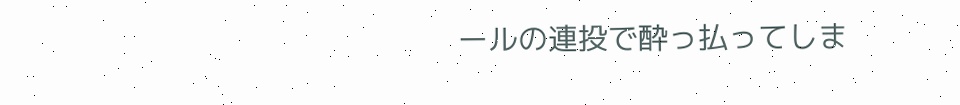ールの連投で酔っ払ってしま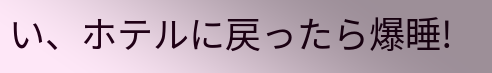い、ホテルに戻ったら爆睡!